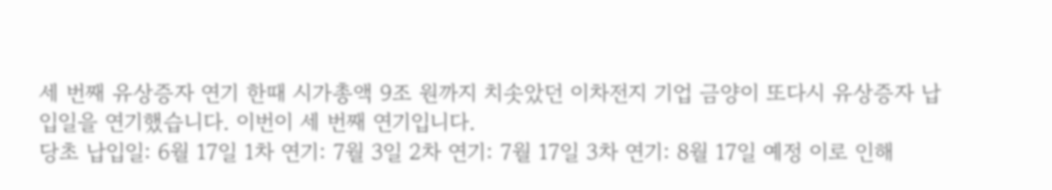세 번째 유상증자 연기 한때 시가총액 9조 원까지 치솟았던 이차전지 기업 금양이 또다시 유상증자 납입일을 연기했습니다. 이번이 세 번째 연기입니다.
당초 납입일: 6월 17일 1차 연기: 7월 3일 2차 연기: 7월 17일 3차 연기: 8월 17일 예정 이로 인해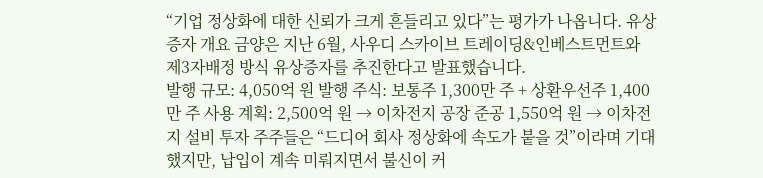“기업 정상화에 대한 신뢰가 크게 흔들리고 있다”는 평가가 나옵니다. 유상증자 개요 금양은 지난 6월, 사우디 스카이브 트레이딩&인베스트먼트와 제3자배정 방식 유상증자를 추진한다고 발표했습니다.
발행 규모: 4,050억 원 발행 주식: 보통주 1,300만 주 + 상환우선주 1,400만 주 사용 계획: 2,500억 원 → 이차전지 공장 준공 1,550억 원 → 이차전지 설비 투자 주주들은 “드디어 회사 정상화에 속도가 붙을 것”이라며 기대했지만, 납입이 계속 미뤄지면서 불신이 커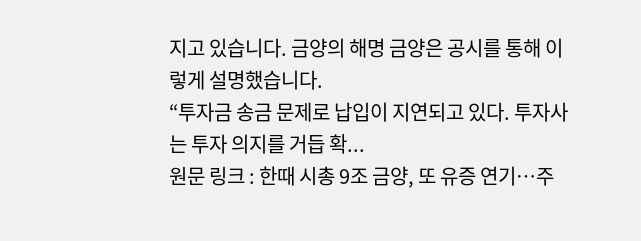지고 있습니다. 금양의 해명 금양은 공시를 통해 이렇게 설명했습니다.
“투자금 송금 문제로 납입이 지연되고 있다. 투자사는 투자 의지를 거듭 확...
원문 링크 : 한때 시총 9조 금양, 또 유증 연기…주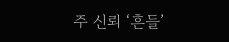주 신뢰 ‘흔들’